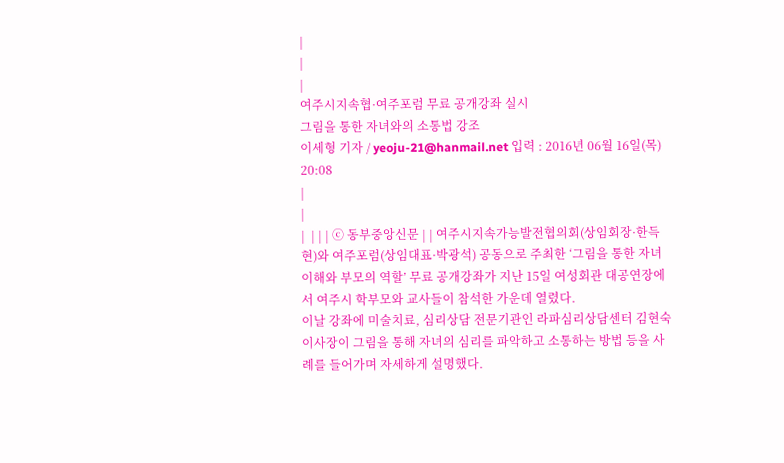|
|
|
여주시지속협·여주포럼 무료 공개강좌 실시
그림을 통한 자녀와의 소통법 강조
이세형 기자 / yeoju-21@hanmail.net 입력 : 2016년 06월 16일(목) 20:08
|
|
|  | | | ⓒ 동부중앙신문 | | 여주시지속가능발전협의회(상임회장·한득현)와 여주포럼(상임대표·박광석) 공동으로 주최한 ‘그림을 통한 자녀 이해와 부모의 역할’ 무료 공개강좌가 지난 15일 여성회관 대공연장에서 여주시 학부모와 교사들이 참석한 가운데 열렸다.
이날 강좌에 미술치료, 심리상담 전문기관인 라파심리상담센터 김현숙 이사장이 그림을 통해 자녀의 심리를 파악하고 소통하는 방법 등을 사례를 들어가며 자세하게 설명했다.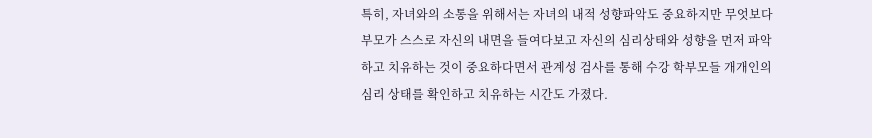특히, 자녀와의 소통을 위해서는 자녀의 내적 성향파악도 중요하지만 무엇보다 부모가 스스로 자신의 내면을 들여다보고 자신의 심리상태와 성향을 먼저 파악하고 치유하는 것이 중요하다면서 관계성 검사를 통해 수강 학부모들 개개인의 심리 상태를 확인하고 치유하는 시간도 가졌다.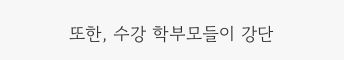또한, 수강 학부모들이 강단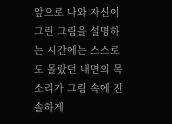앞으로 나와 자신이 그린 그림을 설명하는 시간에는 스스로도 몰랐던 내면의 목소리가 그림 속에 진솔하게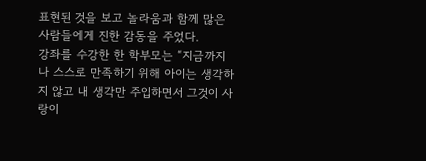표현된 것을 보고 놀라움과 함께 많은 사람들에게 진한 감동을 주었다.
강좌를 수강한 한 학부모는 “지금까지 나 스스로 만족하기 위해 아이는 생각하지 않고 내 생각만 주입하면서 그것이 사랑이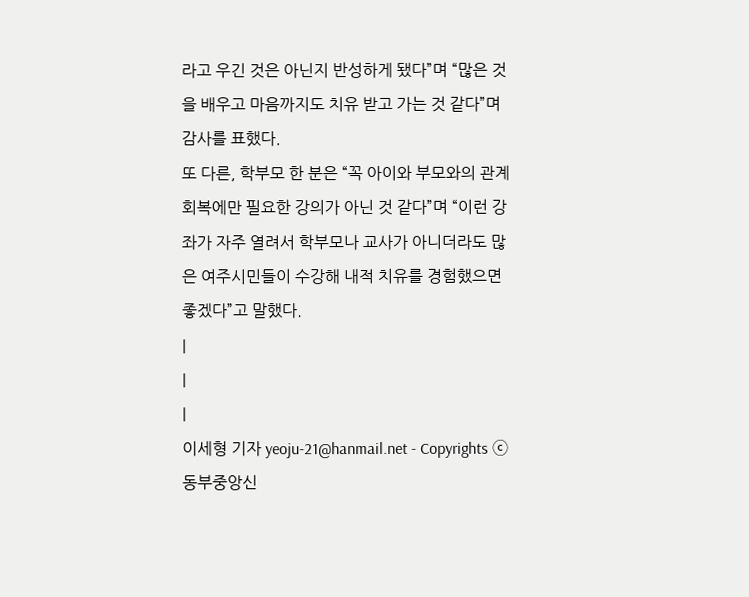라고 우긴 것은 아닌지 반성하게 됐다”며 “많은 것을 배우고 마음까지도 치유 받고 가는 것 같다”며 감사를 표했다.
또 다른, 학부모 한 분은 “꼭 아이와 부모와의 관계 회복에만 필요한 강의가 아닌 것 같다”며 “이런 강좌가 자주 열려서 학부모나 교사가 아니더라도 많은 여주시민들이 수강해 내적 치유를 경험했으면 좋겠다”고 말했다.
|
|
|
이세형 기자 yeoju-21@hanmail.net - Copyrights ⓒ동부중앙신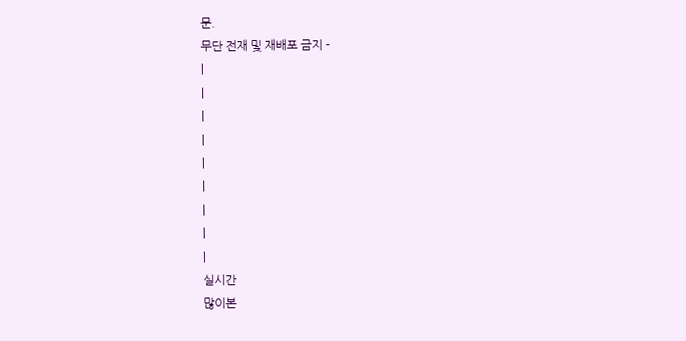문.
무단 전재 및 재배포 금지 -
|
|
|
|
|
|
|
|
|
실시간
많이본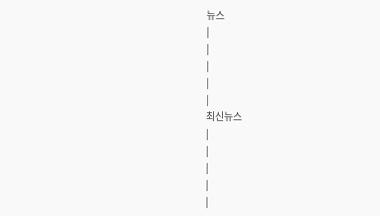뉴스
|
|
|
|
|
최신뉴스
|
|
|
|
|